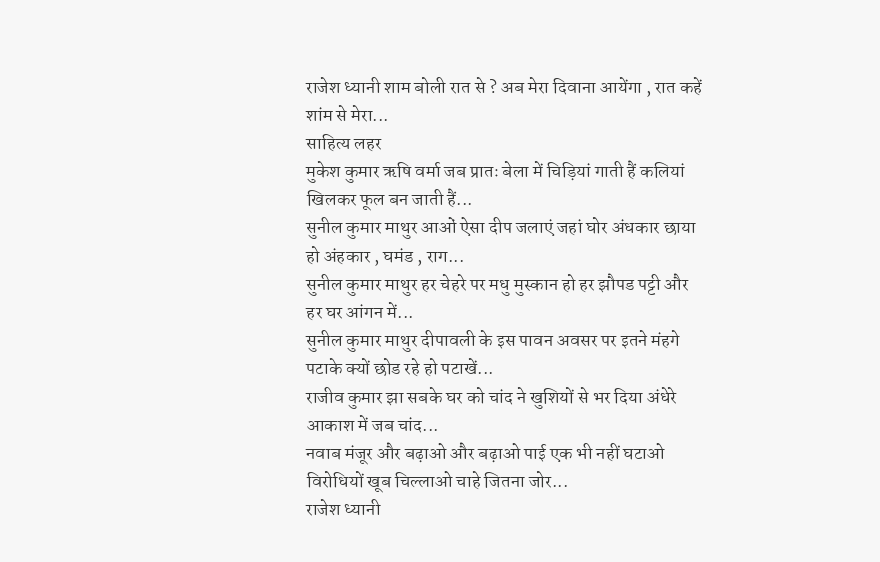राजेश ध्यानी शाम बोली रात से ? अब मेरा दिवाना आयेंगा , रात कहें शांम से मेरा...
साहित्य लहर
मुकेश कुमार ऋषि वर्मा जब प्रातः बेला में चिड़ियां गाती हैं कलियां खिलकर फूल बन जाती हैं...
सुनील कुमार माथुर आओं ऐसा दीप जलाएं जहां घोर अंधकार छाया हो अंहकार , घमंड , राग...
सुनील कुमार माथुर हर चेहरे पर मधु मुस्कान हो हर झौपड पट्टी और हर घर आंगन में...
सुनील कुमार माथुर दीपावली के इस पावन अवसर पर इतने मंहगे पटाके क्यों छोड रहे हो पटाखें...
राजीव कुमार झा सबके घर को चांद ने खुशियों से भर दिया अंधेरे आकाश में जब चांद...
नवाब मंजूर और बढ़ाओ और बढ़ाओ पाई एक भी नहीं घटाओ विरोधियों खूब चिल्लाओ चाहे जितना जोर...
राजेश ध्यानी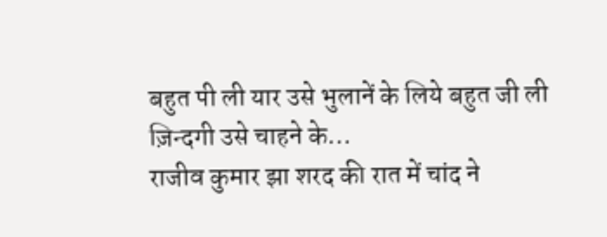बहुत पी ली यार उसे भुलानें के लिये बहुत जी ली ज़िन्दगी उसे चाहने के...
राजीव कुमार झा शरद की रात में चांद ने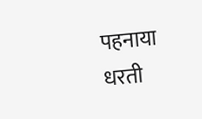पहनाया धरती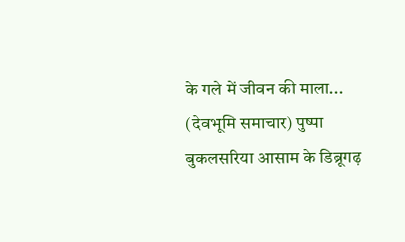के गले में जीवन की माला...
(देवभूमि समाचार) पुष्पा बुकलसरिया आसाम के डिब्रूगढ़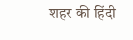शहर की हिंदी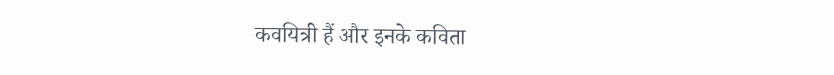कवयित्री हैं और इनके कविता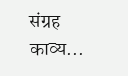संग्रह काव्य...